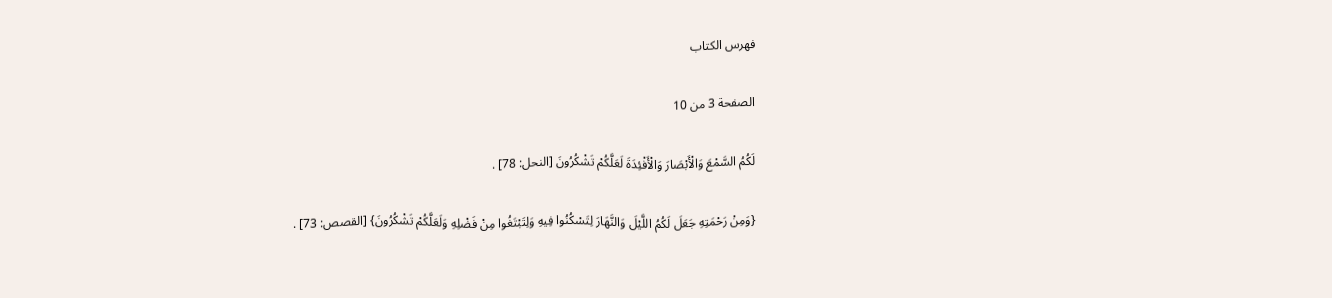فهرس الكتاب

الصفحة 3 من 10

لَكُمُ السَّمْعَ وَالْأَبْصَارَ وَالْأَفْئِدَةَ لَعَلَّكُمْ تَشْكُرُونَ [النحل: 78] .

{وَمِنْ رَحْمَتِهِ جَعَلَ لَكُمُ اللَّيْلَ وَالنَّهَارَ لِتَسْكُنُوا فِيهِ وَلِتَبْتَغُوا مِنْ فَضْلِهِ وَلَعَلَّكُمْ تَشْكُرُونَ} [القصص: 73] .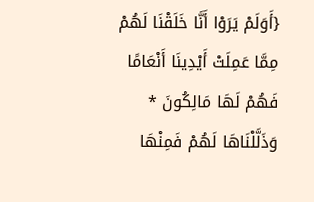{أَوَلَمْ يَرَوْا أَنَّا خَلَقْنَا لَهُمْ مِمَّا عَمِلَتْ أَيْدِينَا أَنْعَامًا فَهُمْ لَهَا مَالِكُونَ * وَذَلَّلْنَاهَا لَهُمْ فَمِنْهَا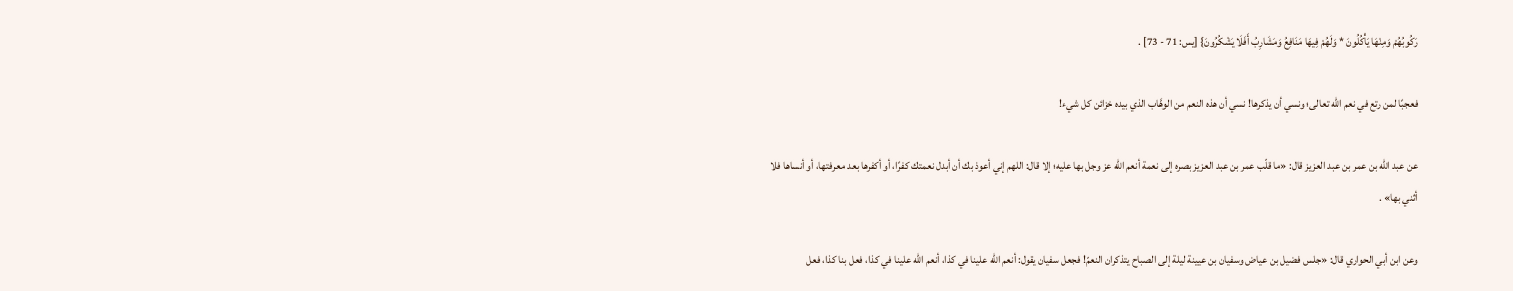رَكُوبُهُمْ وَمِنْهَا يَأْكُلُونَ * وَلَهُمْ فِيهَا مَنَافِعُ وَمَشَارِبُ أَفَلَا يَشْكُرُونَ} [يس: 71 - 73] .

فعجبًا لمن رتع في نعم الله تعالى؛ ونسي أن يذكرها! نسي أن هذه النعم من الوهَّاب الذي بيده خزائن كل شيء!

عن عبد الله بن عمر بن عبد العزيز قال: «ما قلّب عمر بن عبد العزيز بصره إلى نعمة أنعم الله عز وجل بها عليه؛ إلا قال: اللهم إني أعوذ بك أن أبدل نعمتك كفرًا، أو أكفرها بعد معرفتها، أو أنساها فلا أثني بها» .

وعن ابن أبي الحواري قال: «جلس فضيل بن عياض وسفيان بن عيينة ليلة إلى الصباح يتذكران النعمّ! فجعل سفيان يقول: أنعم الله علينا في كذا، أنعم الله علينا في كذا، فعل بنا كذا، فعل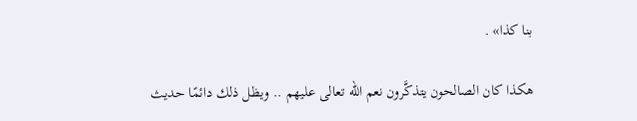بنا كذا» .

هكذا كان الصالحون يتذكَّرون نعم الله تعالى عليهم .. ويظل ذلك دائمًا حديث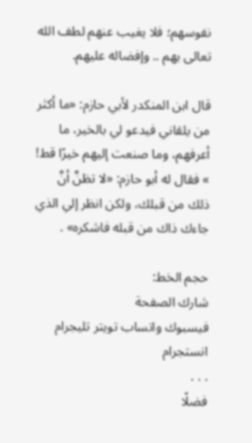نفوسهم؛ فلا يغيب عنهم لطف الله تعالى بهم .. وإفضاله عليهم.

قال ابن المنكدر لأبي حازم: «ما أكثر من يلقاني فيدعو لي بالخير، ما أعرفهم، وما صنعت إليهم خيرًا قط! » فقال له أبو حازم: «لا تظنَّ أنَّ ذلك من قبلك، ولكن انظر إلي الذي جاءك ذاك من قبله فاشكره» .

حجم الخط:
شارك الصفحة
فيسبوك واتساب تويتر تليجرام انستجرام
. . .
فضلًا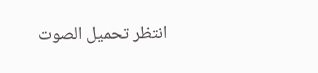انتظر تحميل الصوت